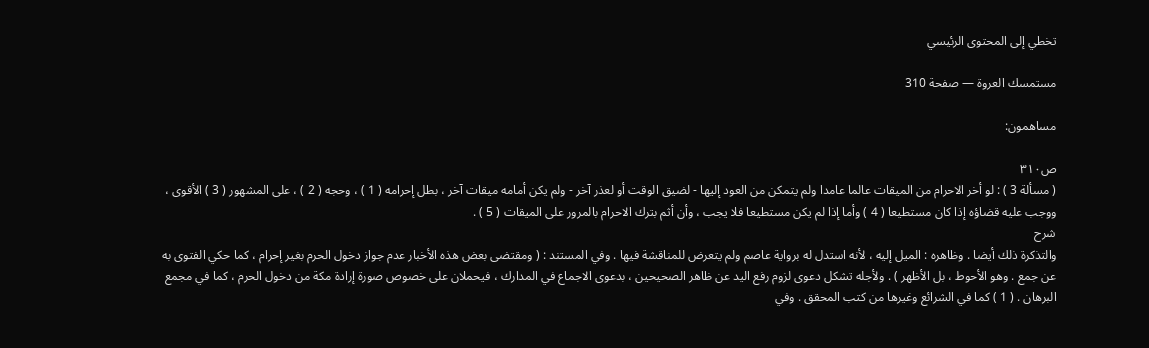تخطي إلى المحتوى الرئيسي

مستمسك العروة — صفحة 310

مساهمون:

ص٣١٠
( مسألة 3 ) : لو أخر الاحرام من الميقات عالما عامدا ولم يتمكن من العود إليها - لضيق الوقت أو لعذر آخر - ولم يكن أمامه ميقات آخر ، بطل إحرامه ( 1 ) ، وحجه ( 2 ) ، على المشهور ( 3 ) الأقوى ، ووجب عليه قضاؤه إذا كان مستطيعا ( 4 ) وأما إذا لم يكن مستطيعا فلا يجب ، وأن أثم بترك الاحرام بالمرور على الميقات ( 5 ) .
شرح
والتذكرة ذلك أيضا . وظاهره : الميل إليه ، لأنه استدل له برواية عاصم ولم يتعرض للمناقشة فيها . وفي المستند : ( ومقتضى بعض هذه الأخبار عدم جواز دخول الحرم بغير إحرام ، كما حكي الفتوى به عن جمع . وهو الأحوط ، بل الأظهر ) . ولأجله تشكل دعوى لزوم رفع اليد عن ظاهر الصحيحين ، بدعوى الاجماع في المدارك ، فيحملان على خصوص صورة إرادة مكة من دخول الحرم ، كما في مجمع البرهان . ( 1 ) كما في الشرائع وغيرها من كتب المحقق . وفي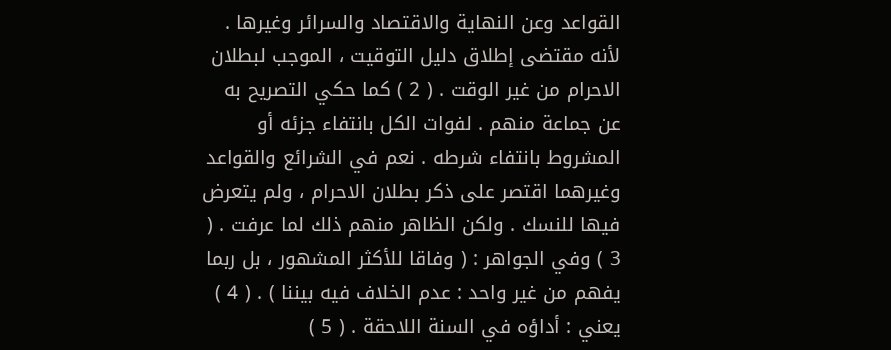القواعد وعن النهاية والاقتصاد والسرائر وغيرها . لأنه مقتضى إطلاق دليل التوقيت ، الموجب لبطلان الاحرام من غير الوقت . ( 2 ) كما حكي التصريح به عن جماعة منهم . لفوات الكل بانتفاء جزئه أو المشروط بانتفاء شرطه . نعم في الشرائع والقواعد وغيرهما اقتصر على ذكر بطلان الاحرام ، ولم يتعرض فيها للنسك . ولكن الظاهر منهم ذلك لما عرفت . ( 3 ) وفي الجواهر : ( وفاقا للأكثر المشهور ، بل ربما يفهم من غير واحد : عدم الخلاف فيه بيننا ) . ( 4 ) يعني : أداؤه في السنة اللاحقة . ( 5 )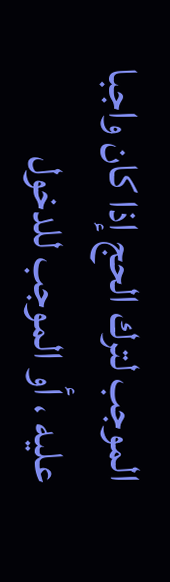الموجب لترك الحج إذا كان واجبا عليه ، أو الموجب للدخول